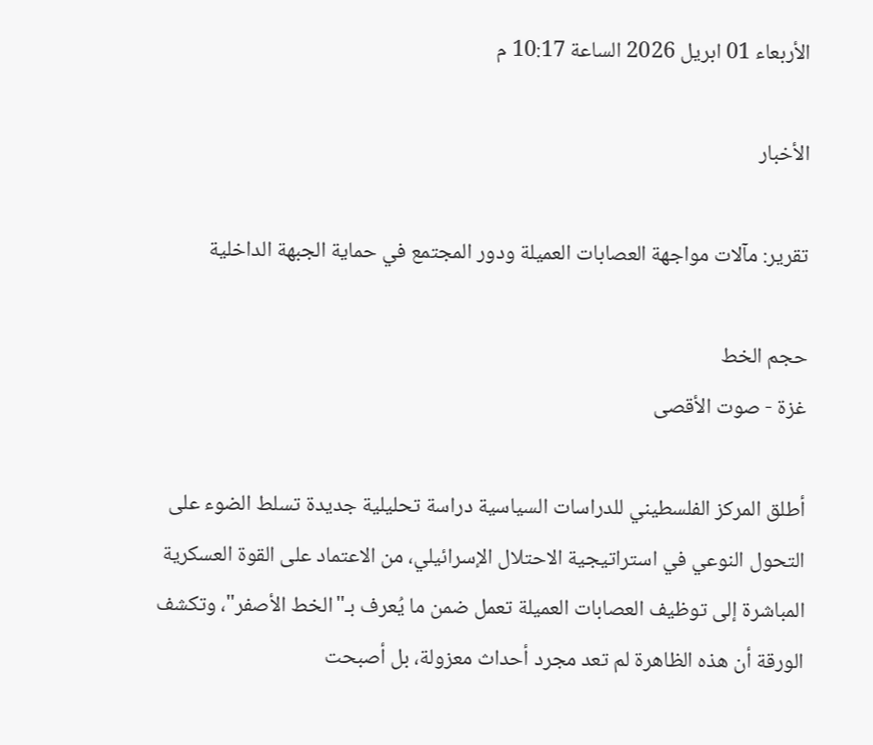الأربعاء 01 ابريل 2026 الساعة 10:17 م

الأخبار

تقرير: مآلات مواجهة العصابات العميلة ودور المجتمع في حماية الجبهة الداخلية

حجم الخط
غزة - صوت الأقصى

أطلق المركز الفلسطيني للدراسات السياسية دراسة تحليلية جديدة تسلط الضوء على التحول النوعي في استراتيجية الاحتلال الإسرائيلي، من الاعتماد على القوة العسكرية المباشرة إلى توظيف العصابات العميلة تعمل ضمن ما يُعرف بـ"الخط الأصفر"، وتكشف الورقة أن هذه الظاهرة لم تعد مجرد أحداث معزولة، بل أصبحت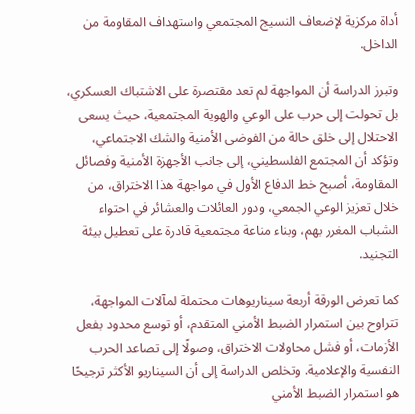أداة مركزية لإضعاف النسيج المجتمعي واستهداف المقاومة من الداخل.

وتبرز الدراسة أن المواجهة لم تعد مقتصرة على الاشتباك العسكري، بل تحولت إلى حرب على الوعي والهوية المجتمعية، حيث يسعى الاحتلال إلى خلق حالة من الفوضى الأمنية والشك الاجتماعي، وتؤكد أن المجتمع الفلسطيني، إلى جانب الأجهزة الأمنية وفصائل المقاومة، أصبح خط الدفاع الأول في مواجهة هذا الاختراق، من خلال تعزيز الوعي الجمعي، ودور العائلات والعشائر في احتواء الشباب المغرر بهم، وبناء مناعة مجتمعية قادرة على تعطيل بيئة التجنيد.

كما تعرض الورقة أربعة سيناريوهات محتملة لمآلات المواجهة، تتراوح بين استمرار الضبط الأمني المتقدم، أو توسع محدود بفعل الأزمات، أو فشل محاولات الاختراق، وصولًا إلى تصاعد الحرب النفسية والإعلامية. وتخلص الدراسة إلى أن السيناريو الأكثر ترجيحًا هو استمرار الضبط الأمني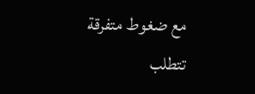مع ضغوط متفرقة تتطلب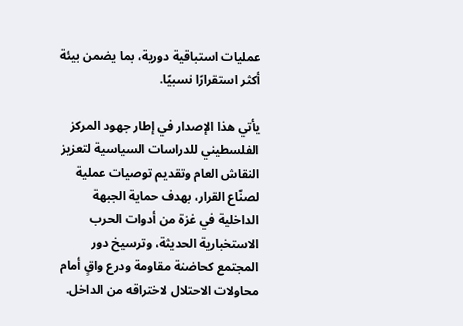عمليات استباقية دورية، بما يضمن بيئة أكثر استقرارًا نسبيًا.

يأتي هذا الإصدار في إطار جهود المركز الفلسطيني للدراسات السياسية لتعزيز النقاش العام وتقديم توصيات عملية لصنّاع القرار، بهدف حماية الجبهة الداخلية في غزة من أدوات الحرب الاستخبارية الحديثة، وترسيخ دور المجتمع كحاضنة مقاومة ودرع واقٍ أمام محاولات الاحتلال لاختراقه من الداخل.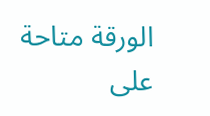الورقة متاحة على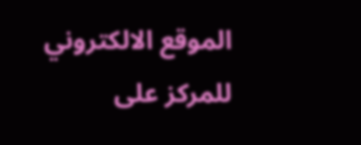الموقع الالكتروني للمركز على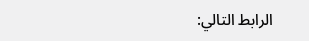الرابط التالي: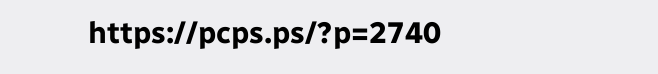https://pcps.ps/?p=2740